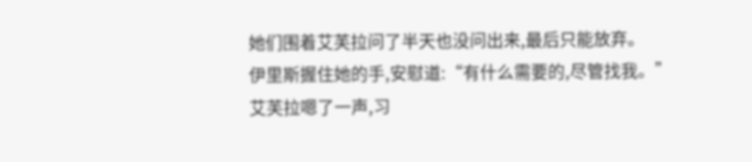她们围着艾芙拉问了半天也没问出来,最后只能放弃。
伊里斯握住她的手,安慰道:“有什么需要的,尽管找我。”
艾芙拉嗯了一声,习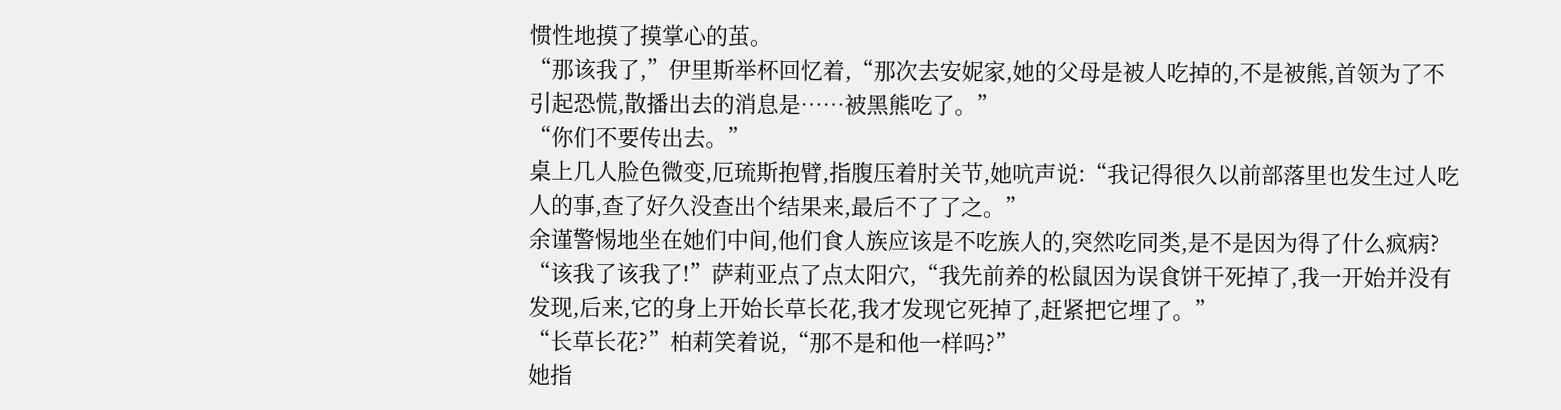惯性地摸了摸掌心的茧。
“那该我了,”伊里斯举杯回忆着,“那次去安妮家,她的父母是被人吃掉的,不是被熊,首领为了不引起恐慌,散播出去的消息是……被黑熊吃了。”
“你们不要传出去。”
桌上几人脸色微变,厄琉斯抱臂,指腹压着肘关节,她吭声说:“我记得很久以前部落里也发生过人吃人的事,查了好久没查出个结果来,最后不了了之。”
余谨警惕地坐在她们中间,他们食人族应该是不吃族人的,突然吃同类,是不是因为得了什么疯病?
“该我了该我了!”萨莉亚点了点太阳穴,“我先前养的松鼠因为误食饼干死掉了,我一开始并没有发现,后来,它的身上开始长草长花,我才发现它死掉了,赶紧把它埋了。”
“长草长花?”柏莉笑着说,“那不是和他一样吗?”
她指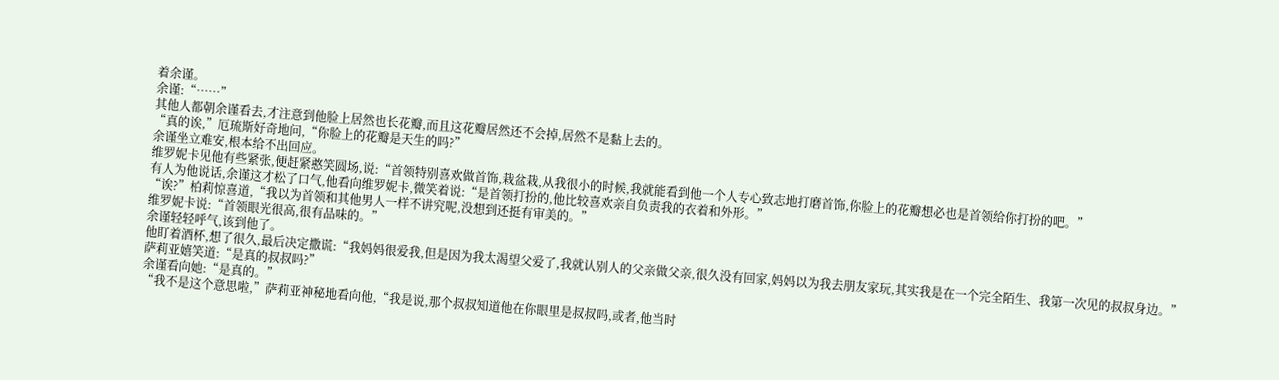着余谨。
余谨:“……”
其他人都朝余谨看去,才注意到他脸上居然也长花瓣,而且这花瓣居然还不会掉,居然不是黏上去的。
“真的诶,”厄琉斯好奇地问,“你脸上的花瓣是天生的吗?”
余谨坐立难安,根本给不出回应。
维罗妮卡见他有些紧张,便赶紧憨笑圆场,说:“首领特别喜欢做首饰,栽盆栽,从我很小的时候,我就能看到他一个人专心致志地打磨首饰,你脸上的花瓣想必也是首领给你打扮的吧。”
有人为他说话,余谨这才松了口气,他看向维罗妮卡,微笑着说:“是首领打扮的,他比较喜欢亲自负责我的衣着和外形。”
“诶?”柏莉惊喜道,“我以为首领和其他男人一样不讲究呢,没想到还挺有审美的。”
维罗妮卡说:“首领眼光很高,很有品味的。”
余谨轻轻呼气,该到他了。
他盯着酒杯,想了很久,最后决定撒谎:“我妈妈很爱我,但是因为我太渴望父爱了,我就认别人的父亲做父亲,很久没有回家,妈妈以为我去朋友家玩,其实我是在一个完全陌生、我第一次见的叔叔身边。”
萨莉亚嬉笑道:“是真的叔叔吗?”
余谨看向她:“是真的。”
“我不是这个意思啦,”萨莉亚神秘地看向他,“我是说,那个叔叔知道他在你眼里是叔叔吗,或者,他当时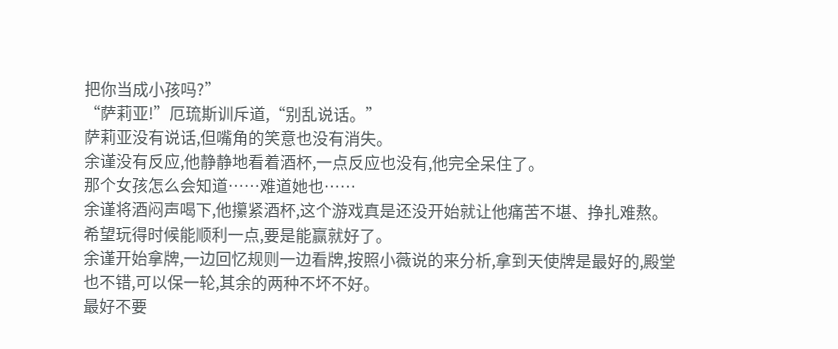把你当成小孩吗?”
“萨莉亚!”厄琉斯训斥道,“别乱说话。”
萨莉亚没有说话,但嘴角的笑意也没有消失。
余谨没有反应,他静静地看着酒杯,一点反应也没有,他完全呆住了。
那个女孩怎么会知道……难道她也……
余谨将酒闷声喝下,他攥紧酒杯,这个游戏真是还没开始就让他痛苦不堪、挣扎难熬。
希望玩得时候能顺利一点,要是能赢就好了。
余谨开始拿牌,一边回忆规则一边看牌,按照小薇说的来分析,拿到天使牌是最好的,殿堂也不错,可以保一轮,其余的两种不坏不好。
最好不要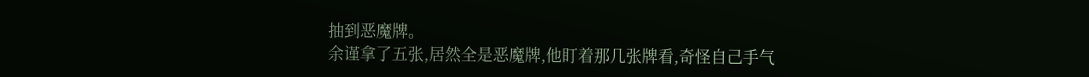抽到恶魔牌。
余谨拿了五张,居然全是恶魔牌,他盯着那几张牌看,奇怪自己手气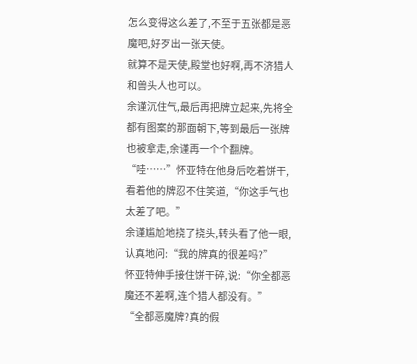怎么变得这么差了,不至于五张都是恶魔吧,好歹出一张天使。
就算不是天使,殿堂也好啊,再不济猎人和兽头人也可以。
余谨沉住气,最后再把牌立起来,先将全都有图案的那面朝下,等到最后一张牌也被拿走,余谨再一个个翻牌。
“哇……”怀亚特在他身后吃着饼干,看着他的牌忍不住笑道,“你这手气也太差了吧。”
余谨尴尬地挠了挠头,转头看了他一眼,认真地问:“我的牌真的很差吗?”
怀亚特伸手接住饼干碎,说:“你全都恶魔还不差啊,连个猎人都没有。”
“全都恶魔牌?真的假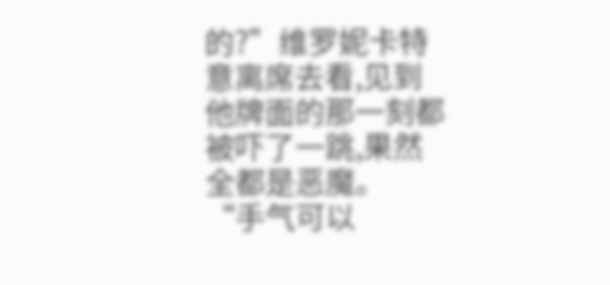的?”维罗妮卡特意离席去看,见到他牌面的那一刻都被吓了一跳,果然全都是恶魔。
“手气可以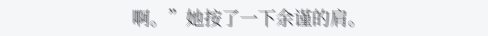啊。”她按了一下余谨的肩。